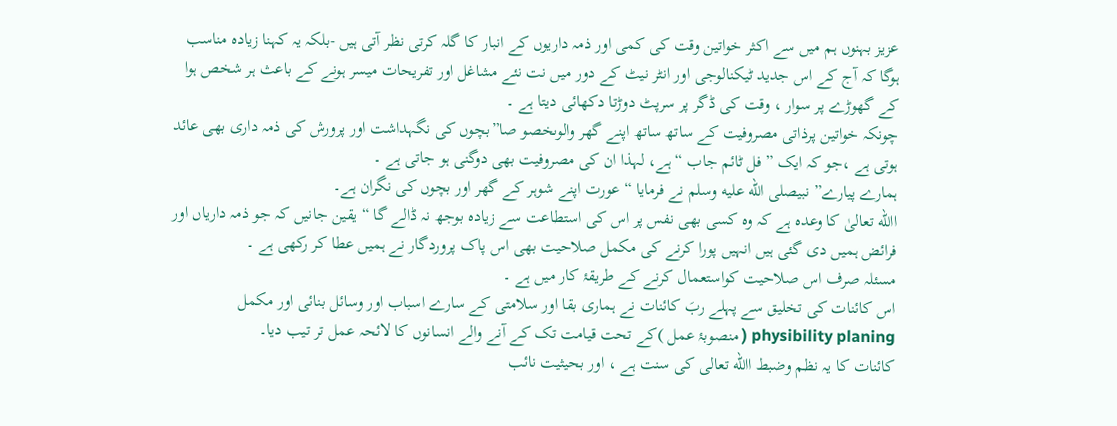عزیز بہنوں ہم میں سے اکثر خواتین وقت کی کمی اور ذمہ داریوں کے انبار کا گلہ کرتی نظر آتی ہیں -بلکہ یہ کہنا زیادہ مناسب ہوگا کہ آج کے اس جدید ٹیکنالوجی اور انٹر نیٹ کے دور میں نت نئے مشاغل اور تفریحات میسر ہونے کے باعث ہر شخص ہوا کے گھوڑے پر سوار ، وقت کی ڈگر پر سرپٹ دوڑتا دکھائی دیتا ہے ۔
چونکہ خواتین پرذاتی مصروفیت کے ساتھ ساتھ اپنے گھر والوںخصو صا”بچوں کی نگہداشت اور پرورش کی ذمہ داری بھی عائد ہوتی ہے ،جو کہ ایک ”فل ٹائم جاب “ ہے، لہذا ان کی مصروفیت بھی دوگنی ہو جاتی ہے ۔
ہمارے پیارے” نبیصلى الله عليه وسلم نے فرمایا “ عورت اپنے شوہر کے گھر اور بچوں کی نگران ہے۔
االله تعالیٰ کا وعدہ ہے کہ وہ کسی بھی نفس پر اس کی استطاعت سے زیادہ بوجھ نہ ڈالے گا “ یقین جانیں کہ جو ذمہ داریاں اور فرائض ہمیں دی گئی ہیں انہیں پورا کرنے کی مکمل صلاحیت بھی اس پاک پروردگار نے ہمیں عطا کر رکھی ہے ۔
مسئلہ صرف اس صلاحیت کواستعمال کرنے کے طریقۂ کار میں ہے ۔
اس کائنات کی تخلیق سے پہلے ربَ کائنات نے ہماری بقا اور سلامتی کے سارے اسباب اور وسائل بنائی اور مکمل physibility planing ( منصوبۂ عمل )کے تحت قیامت تک کے آنے والے انسانوں کا لائحہ عمل تر تیب دیا۔
کائنات کا یہ نظم وضبط االله تعالی کی سنت ہے ، اور بحیثیت نائب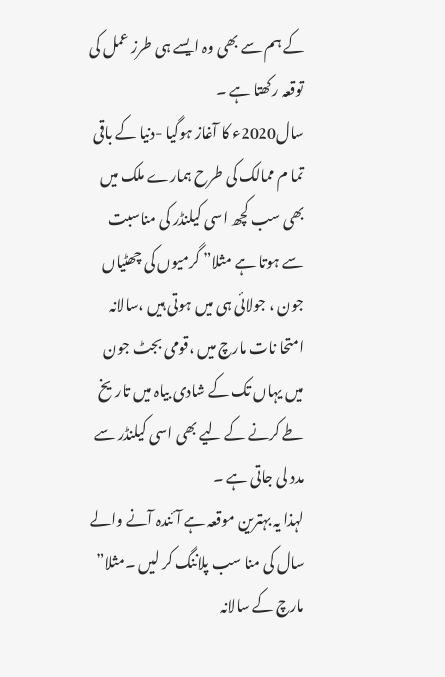کے ہم سے بھی وہ ایسے ہی طرز عمل کی توقعہ رکھتا ہے ۔
سال2020ء کا آغاز ہوگیا -دنیا کے باقی تما م ممالک کی طرح ہمارے ملک میں بھی سب کچھ اسی کیلنڈر کی مناسبت سے ہوتا ہے مثلا” گرمیوں کی چھٹیاں جون ، جولائی ہی میں ہوتی ہیں ،سالانہ امتحا نات مارچ میں ،قومی بجٹ جون میں یہاں تک کے شادی بیاہ میں تاریخ طے کرنے کے لیے بھی اسی کیلنڈر سے مدد لی جاتی ہے ۔
لہذا یہ بہترین موقعہ ہے آئندہ آنے والے سال کی منا سب پلاننگ کر لیں ۔مثلا” مارچ کے سالانہ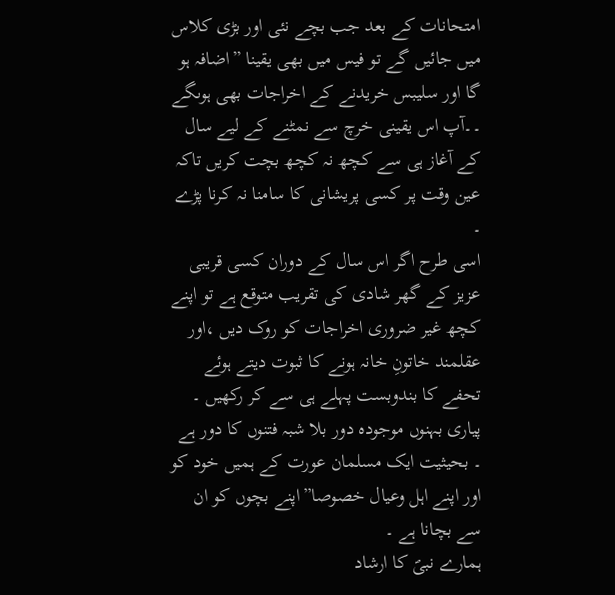امتحانات کے بعد جب بچے نئی اور بڑی کلاس میں جائیں گے تو فیس میں بھی یقینا ”اضافہ ہو گا اور سلیبس خریدنے کے اخراجات بھی ہوںگے ۔۔آپ اس یقینی خرچ سے نمٹنے کے لیے سال کے آغاز ہی سے کچھ نہ کچھ بچت کریں تاکہ عین وقت پر کسی پریشانی کا سامنا نہ کرنا پڑے ۔
اسی طرح اگر اس سال کے دوران کسی قریبی عزیز کے گھر شادی کی تقریب متوقع ہے تو اپنے کچھ غیر ضروری اخراجات کو روک دیں ،اور عقلمند خاتونِ خانہ ہونے کا ثبوت دیتے ہوئے تحفے کا بندوبست پہلے ہی سے کر رکھیں ۔
پیاری بہنوں موجودہ دور بلا شبہ فتنوں کا دور ہے ۔ بحیثیت ایک مسلمان عورت کے ہمیں خود کو اور اپنے اہل وعیال خصوصا”اپنے بچوں کو ان سے بچانا ہے ۔
ہمارے نبیؐ کا ارشاد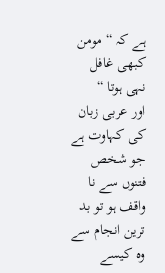ہے کہ “ مومن کبھی غافل نہی ہوتا “
اور عربی زبان کی کہاوت ہے جو شخص فتنوں سے نا واقف ہو تو بد ترین انجام سے وہ کیسے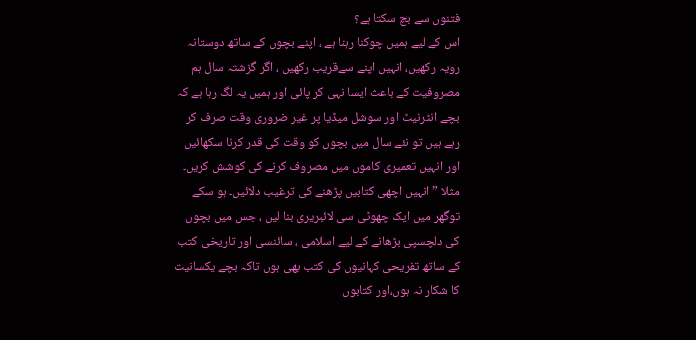فتنوں سے بچ سکتا ہے؟
اس کے لیے ہمیں چوکنا رہنا ہے ، اپنے بچوں کے ساتھ دوستانہ رویہ رکھیں، انہیں اپنے سےقریب رکھیں ، اگر گزشتہ سال ہم مصروفیت کے باعث ایسا نہی کر پائی اور ہمیں یہ لگ رہا ہے کہ بچے انٹرنیٹ اور سوشل میڈیا پر غیر ضروری وقت صرف کر رہے ہیں تو نئے سال میں بچوں کو وقت کی قدر کرنا سکھائیں اور انہیں تعمیری کاموں میں مصروف کرنے کی کوشش کریں۔
مثلا ” انہیں اچھی کتابیں پڑھنے کی ترغیب دلائیں۔ ہو سکے توگھر میں ایک چھوٹی سی لائبریری بنا لیں ، جس میں بچوں کی دلچسپی بڑھانے کے لیے اسلامی ، سائنسی اور تاریخی کتب کے ساتھ تفریحی کہانیوں کی کتب بھی ہوں تاکہ بچے یکسانیت کا شکار نہ ہوں،اور کتابوں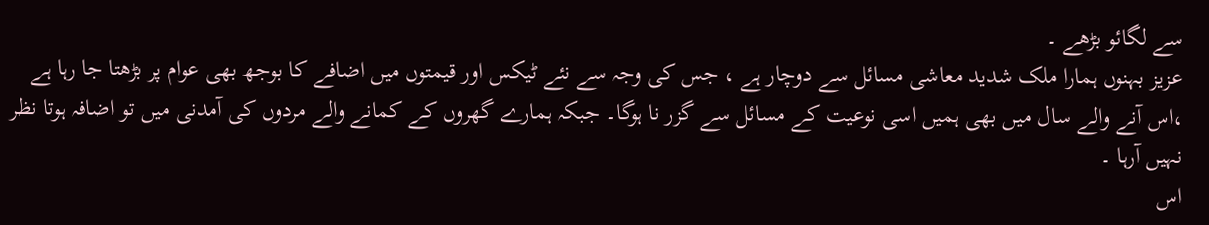سے لگائو بڑھے ۔
عزیز بہنوں ہمارا ملک شدید معاشی مسائل سے دوچار ہے ، جس کی وجہ سے نئے ٹیکس اور قیمتوں میں اضافے کا بوجھ بھی عوام پر بڑھتا جا رہا ہے ،اس آنے والے سال میں بھی ہمیں اسی نوعیت کے مسائل سے گزر نا ہوگا۔ جبکہ ہمارے گھروں کے کمانے والے مردوں کی آمدنی میں تو اضافہ ہوتا نظر نہیں آرہا ۔
اس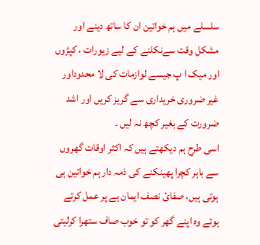سلسلے میں ہم خواتین ان کا ساتھ دینے اور مشکل وقت سےنکلنے کے لیے زیورات ، کپڑوں اور میک ا پ جیسے لوازمات کی لا محدوداور غیر ضروری خریداری سے گریز کریں اور اشد ضرورت کے بغیر کچھ نہ لیں ۔
اسی طرح ہم دیکھتے ہیں کہ اکثر اوقات گھروں سے باہر کچرا پھینکنے کی ذمہ دار ہم خواتین ہی ہوتی ہیں، صفائ نصف ایمان ہے پر عمل کرتے ہوئے وہ اپنے گھر کو تو خوب صاف ستھرا کرلیتی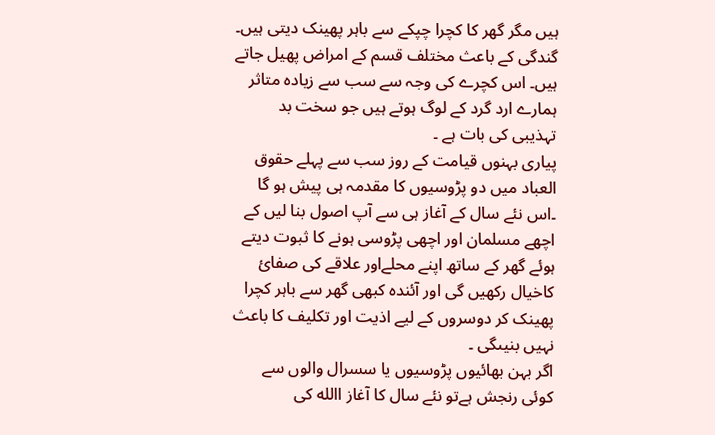ہیں مگر گھر کا کچرا چپکے سے باہر پھینک دیتی ہیں۔ گندگی کے باعث مختلف قسم کے امراض پھیل جاتے ہیں۔ اس کچرے کی وجہ سے سب سے زیادہ متاثر ہمارے ارد گرد کے لوگ ہوتے ہیں جو سخت بد تہذیبی کی بات ہے ۔
پیاری بہنوں قیامت کے روز سب سے پہلے حقوق العباد میں دو پڑوسیوں کا مقدمہ ہی پیش ہو گا ۔اس نئے سال کے آغاز ہی سے آپ اصول بنا لیں کے اچھے مسلمان اور اچھی پڑوسی ہونے کا ثبوت دیتے ہوئے گھر کے ساتھ اپنے محلےاور علاقے کی صفائ کاخیال رکھیں گی اور آئندہ کبھی گھر سے باہر کچرا پھینک کر دوسروں کے لیے اذیت اور تکلیف کا باعث نہیں بنیںگی ۔
اگر بہن بھائیوں پڑوسیوں یا سسرال والوں سے کوئی رنجش ہےتو نئے سال کا آغاز االله کی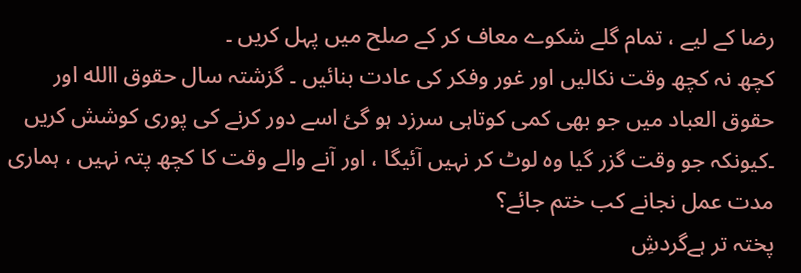رضا کے لیے ، تمام گلے شکوے معاف کر کے صلح میں پہل کریں ۔
کچھ نہ کچھ وقت نکالیں اور غور وفکر کی عادت بنائیں ۔ گزشتہ سال حقوق االله اور حقوق العباد میں جو بھی کمی کوتاہی سرزد ہو گئ اسے دور کرنے کی پوری کوشش کریں ۔کیونکہ جو وقت گزر گیا وہ لوٹ کر نہیں آئیگا ، اور آنے والے وقت کا کچھ پتہ نہیں ، ہماری مدت عمل نجانے کب ختم جائے؟
پختہ تر ہےگردشِ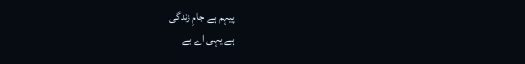پیہم ہے جامِ زندگی
ہے یہی اے بے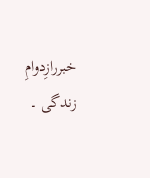خبررازِدوامِ زندگی ۔